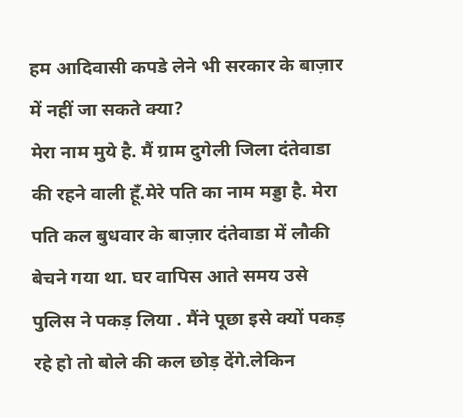हम आदिवासी कपडे लेने भी सरकार के बाज़ार में नहीं जा सकते क्या?
मेरा नाम मुये है. मैं ग्राम दुगेली जिला दंतेवाडा की रहने वाली हूँ.मेरे पति का नाम मड्डा है. मेरा पति कल बुधवार के बाज़ार दंतेवाडा में लौकी बेचने गया था. घर वापिस आते समय उसे पुलिस ने पकड़ लिया . मैंने पूछा इसे क्यों पकड़ रहे हो तो बोले की कल छोड़ देंगे.लेकिन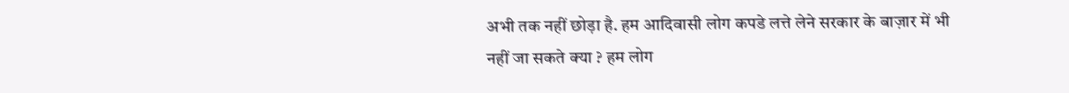अभी तक नहीं छोड़ा है. हम आदिवासी लोग कपडे लत्ते लेने सरकार के बाज़ार में भी नहीं जा सकते क्या ? हम लोग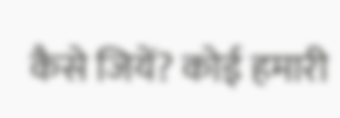कैसे जियें? कोई हमारी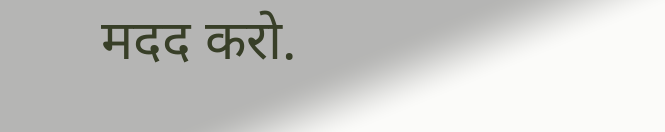मदद करो.